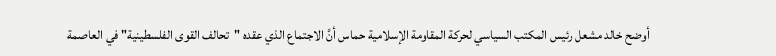أوضح خالد مشعل رئيس المكتب السياسي لحركة المقاومة الإسلامية حماس أنَّ الاجتماع الذي عقده "تحالف القوى الفلسطينية" في العاصمة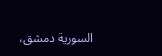السورية دمشق،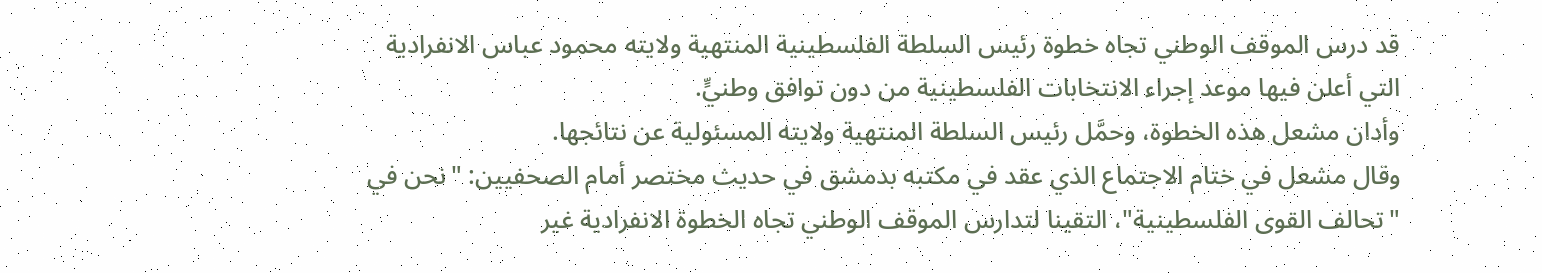قد درس الموقف الوطني تجاه خطوة رئيس السلطة الفلسطينية المنتهية ولايته محمود عباس الانفرادية التي أعلن فيها موعد إجراء الانتخابات الفلسطينية من دون توافق وطنيٍّ.
وأدان مشعل هذه الخطوة، وحمَّل رئيس السلطة المنتهية ولايته المسئولية عن نتائجها.
وقال مشعل في ختام الاجتماع الذي عقد في مكتبه بدمشق في حديث مختصر أمام الصحفيين: "نحن في "تحالف القوى الفلسطينية"، التقينا لتدارس الموقف الوطني تجاه الخطوة الانفرادية غير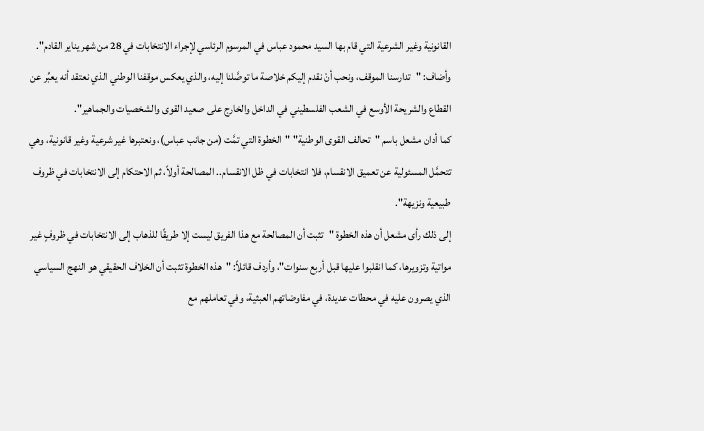القانونية وغير الشرعية التي قام بها السيد محمود عباس في المرسوم الرئاسي لإجراء الانتخابات في 28 من شهر يناير القادم".
وأضاف: "تدارسنا الموقف، ونحب أنْ نقدم إليكم خلاصة ما توصَّلنا إليه، والذي يعكس موقفنا الوطني الذي نعتقد أنه يعبِّر عن القطاع والشريحة الأوسع في الشعب الفلسطيني في الداخل والخارج على صعيد القوى والشخصيات والجماهير".
كما أدان مشعل باسم "تحالف القوى الوطنية" "الخطوة التي تمَّت (من جانب عباس)، ونعتبرها غير شرعية وغير قانونية، وهي تتحمَّل المسئولية عن تعميق الانقسام، فلا انتخابات في ظل الانقسام.. المصالحة أولاً، ثم الاحتكام إلى الانتخابات في ظروف طبيعية ونزيهة".
إلى ذلك رأى مشعل أن هذه الخطوة "تثبت أن المصالحة مع هذا الفريق ليست إلا طريقًا للذهاب إلى الانتخابات في ظروفٍ غير مواتية وتزويرها، كما انقلبوا عليها قبل أربع سنوات"، وأردف قائلاً: "هذه الخطوة تثبت أن الخلاف الحقيقي هو النهج السياسي الذي يصرون عليه في محطات عديدة، في مفاوضاتهم العبثية، وفي تعاملهم مع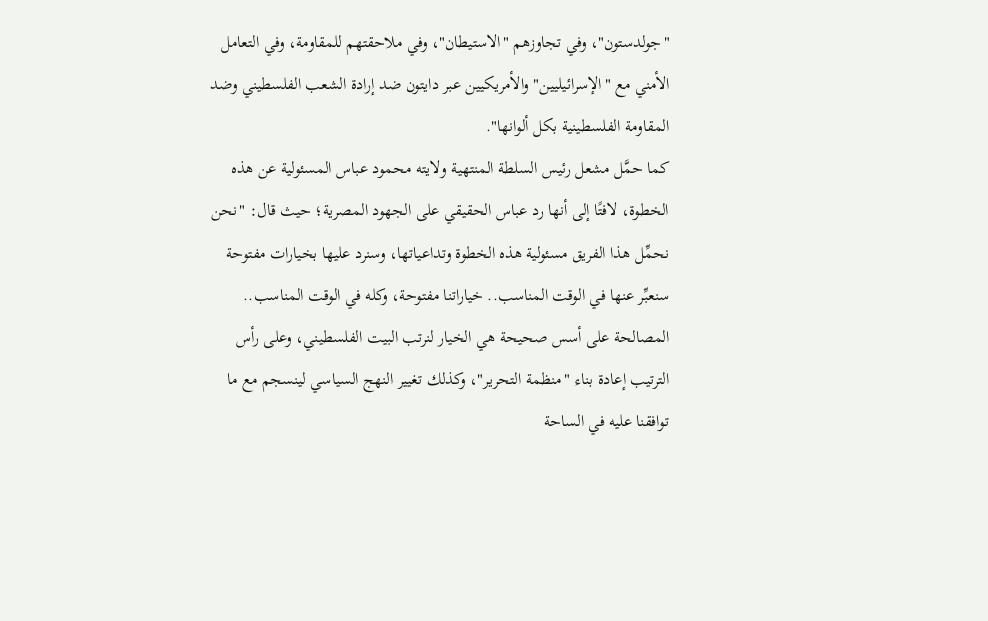"جولدستون"، وفي تجاوزهم "الاستيطان"، وفي ملاحقتهم للمقاومة، وفي التعامل الأمني مع "الإسرائيليين" والأمريكيين عبر دايتون ضد إرادة الشعب الفلسطيني وضد المقاومة الفلسطينية بكل ألوانها".
كما حمَّل مشعل رئيس السلطة المنتهية ولايته محمود عباس المسئولية عن هذه الخطوة، لافتًا إلى أنها رد عباس الحقيقي على الجهود المصرية؛ حيث قال: "نحن نحمِّل هذا الفريق مسئولية هذه الخطوة وتداعياتها، وسنرد عليها بخيارات مفتوحة سنعبِّر عنها في الوقت المناسب.. خياراتنا مفتوحة، وكله في الوقت المناسب.. المصالحة على أسس صحيحة هي الخيار لنرتب البيت الفلسطيني، وعلى رأس الترتيب إعادة بناء "منظمة التحرير"، وكذلك تغيير النهج السياسي لينسجم مع ما توافقنا عليه في الساحة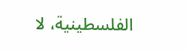الفلسطينية، لا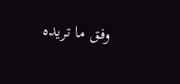وفق ما تريده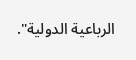الرباعية الدولية".